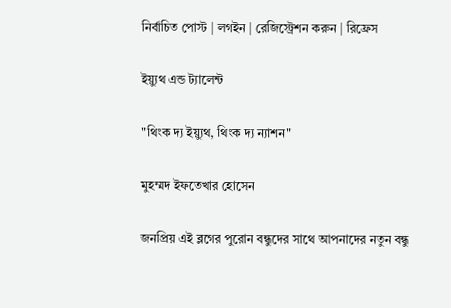নির্বাচিত পোস্ট | লগইন | রেজিস্ট্রেশন করুন | রিফ্রেস

ইয়্যুথ এন্ড ট্যালেন্ট

"থিংক দ্য ইয়্যুথ, থিংক দ্য ন্যাশন"

মুহম্মদ ইফতেখার হোসেন

জনপ্রিয় এই ব্লগের পুরোন বন্ধুদের সাথে আপনাদের নতুন বন্ধু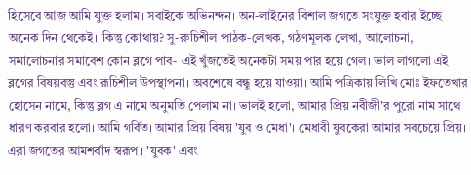হিসেবে আজ আমি যুক্ত হলাম। সবাইকে অভিনন্দন। অন-লাইনের বিশাল জগতে সংযুক্ত হবার ইচ্ছে অনেক দিন থেকেই। কিন্তু কোথায়? সু-রুচিশীল পাঠক-লেখক, গঠণমূলক লেখা, আলোচনা, সমালোচনার সমাবেশ কোন ব্লগে পাব- এই খুঁজতেই অনেকটা সময় পার হয়ে গেল। ভাল লাগলো এই ব্লগের বিষয়বস্তু এবং রূচিশীল উপস্থাপনা। অবশেষে বন্ধু হয়ে যাওয়া। আমি পত্রিকায় লিখি মোঃ ইফতেখার হোসেন নামে, কিন্তু ব্লগ এ নামে অনুমতি পেলাম না। ভালই হলো, আমার প্রিয় নবীজী'র পুরো নাম সাথে ধারণ করবার হলো। আমি গর্বিত। আমার প্রিয় বিষয় 'যুব ও মেধা'। মেধাবী যুবকেরা আমার সবচেয়ে প্রিয়। এরা জগতের আমশর্বাদ স্বরূপ। 'যুবক' এবং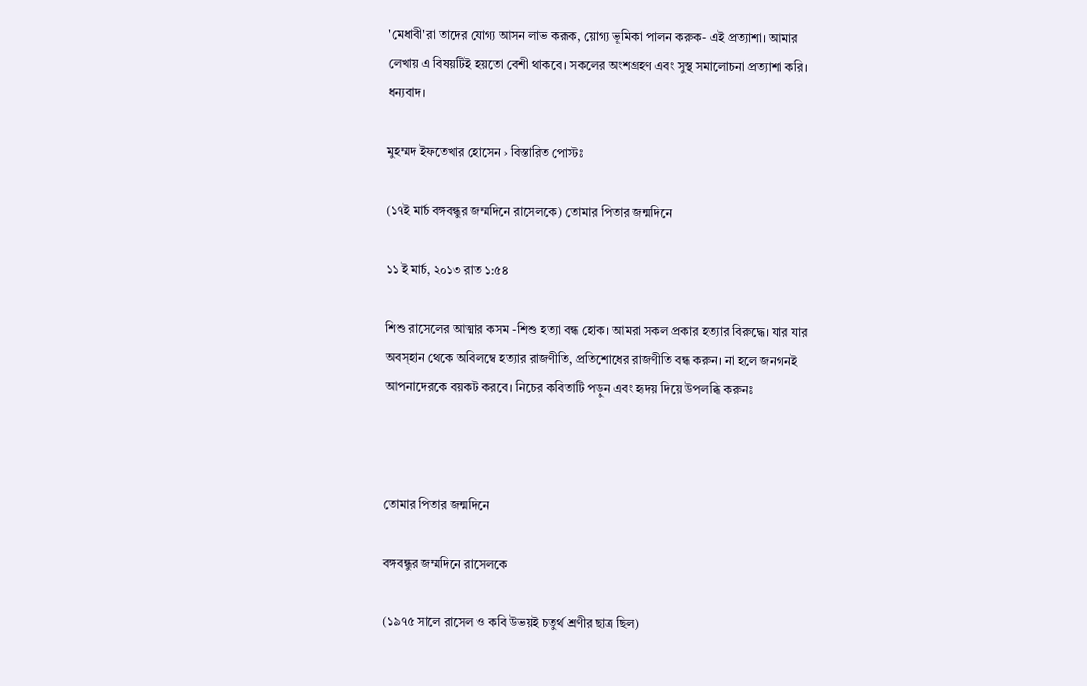'মেধাবী'রা তাদের যোগ্য আসন লাভ করূক, য়োগ্য ভূমিকা পালন করুক- এই প্রত্যাশা। আমার লেখায় এ বিষয়টিই হয়তো বেশী থাকবে। সকলের অংশগ্রহণ এবং সুস্থ সমালোচনা প্রত্যাশা করি। ধন্যবাদ।

মুহম্মদ ইফতেখার হোসেন › বিস্তারিত পোস্টঃ

(১৭ই মার্চ বঙ্গবন্ধুর জম্মদিনে রাসেলকে) তোমার পিতার জন্মদিনে

১১ ই মার্চ, ২০১৩ রাত ১:৫৪

শিশু রাসেলের আত্মার কসম -শিশু হত্যা বন্ধ হোক। আমরা সকল প্রকার হত্যার বিরুদ্ধে। যার যার অবস্হান থেকে অবিলম্বে হত্যার রাজণীতি, প্রতিশোধের রাজণীতি বন্ধ করুন। না হলে জনগনই আপনাদেরকে বয়কট করবে। নিচের কবিতাটি পড়ুন এবং হৃদয় দিয়ে উপলব্ধি করুনঃ



তোমার পিতার জন্মদিনে

বঙ্গবন্ধুর জম্মদিনে রাসেলকে

(১৯৭৫ সালে রাসেল ও কবি উভয়ই চতুর্থ শ্রণীর ছাত্র ছিল)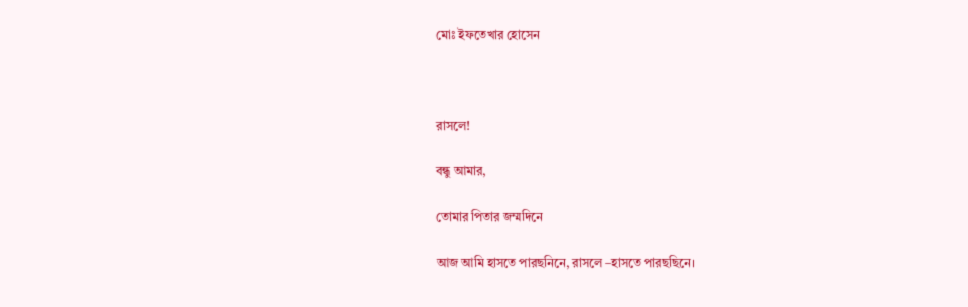মোঃ ইফতেখার হোসেন



রাসলে!

বন্ধু আমার,

তোমার পিতার জম্মদিনে

আজ আমি হাসতে পারছনিনে, রাসলে –হাসতে পারছছিনে।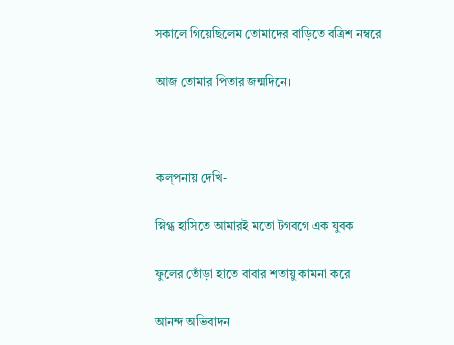সকালে গিয়েছিলেম তোমাদের বাড়িতে বত্রিশ নম্বরে

আজ তোমার পিতার জন্মদিনে।



কল্‌পনায় দেখি-

স্নিগ্ধ হাসিতে আমারই মতো টগবগে এক যুবক

ফুলের তোঁড়া হাতে বাবার শতায়ু কামনা করে

আনন্দ অভিবাদন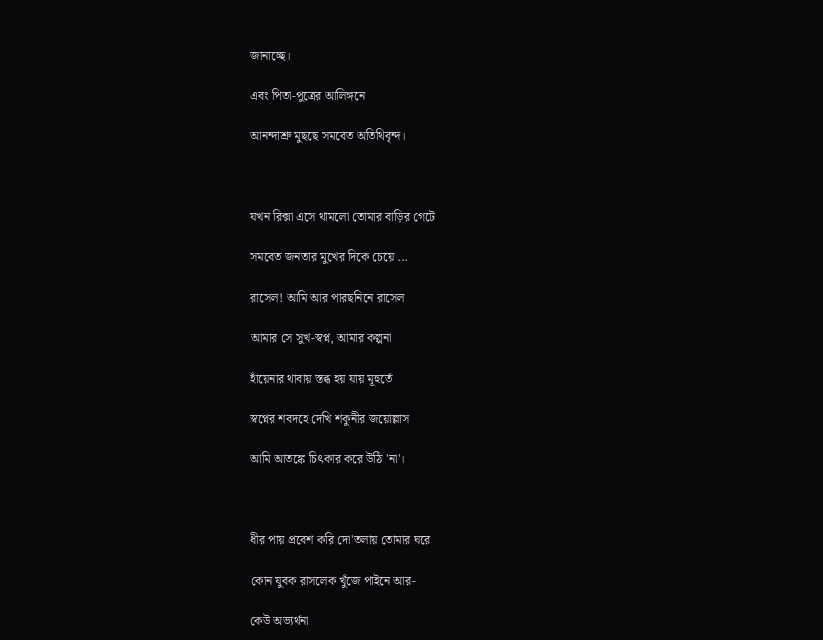জানাচ্ছে।

এবং পিতা-পুত্রের আলিঙ্গনে

আনন্দাশ্রু মুছছে সমবেত অতিথিবৃন্দ।



যখন রিক্সা এসে থামলো তোমার বাড়ির গেটে

সমবেত জনতার মুখের দিকে চেয়ে ...

রাসেল! আমি আর পারছনিনে রাসেল

আমার সে সুখ-স্বপ্ন, আমার কল্পনা

হাঁয়েনার থাবায় স্তব্ধ হয় যায় মূহুর্তে

স্বপ্নের শবদহে দেখি শকুনীর জয়োল্লাস

আমি আতঙ্কে চিৎকার করে উঠি 'না'।



ধীর পায় প্রবেশ করি দো'তলায় তোমার ঘরে

কোন যুবক রাসলেক খুঁজে পাইনে আর-

কেউ অভ্যর্থনা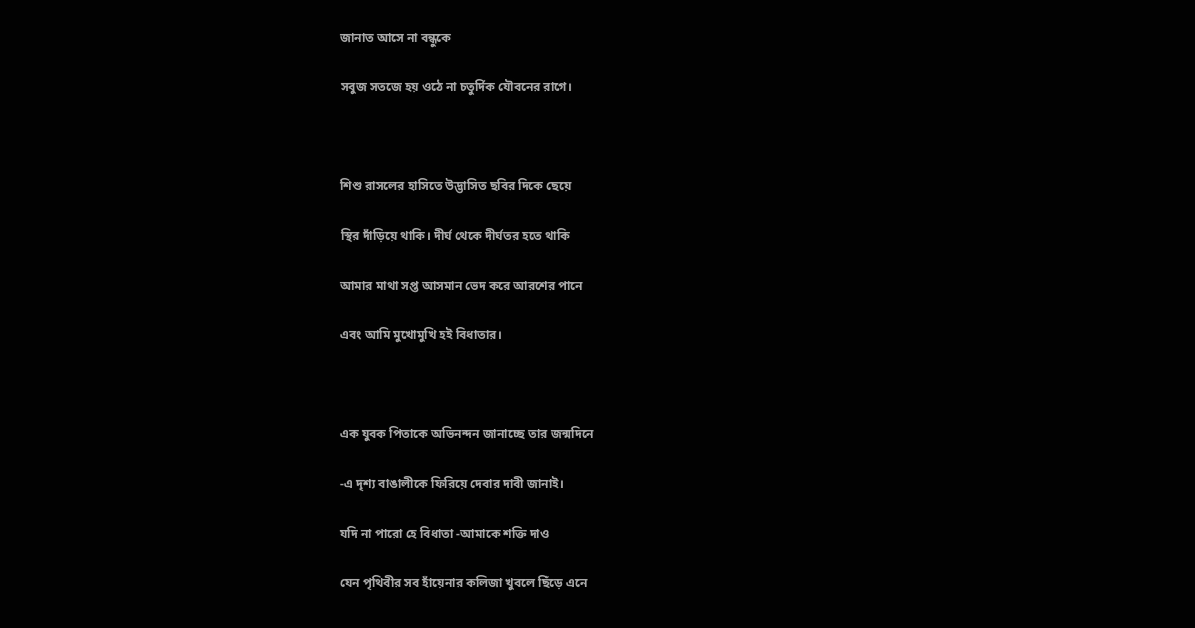জানাত আসে না বন্ধুকে

সবুজ সতজে হয় ওঠে না চতুর্দিক যৌবনের রাগে।



শিশু রাসলের হাসিতে উদ্ভাসিত ছবির দিকে ছেয়ে

স্থির দাঁড়িয়ে থাকি। দীর্ঘ থেকে দীর্ঘতর হতে থাকি

আমার মাথা সপ্ত আসমান ভেদ করে আরশের পানে

এবং আমি মুখোমুখি হই বিধাতার।



এক যুবক পিতাকে অভিনন্দন জানাচ্ছে তার জন্মদিনে

-এ দৃশ্য বাঙালীকে ফিরিয়ে দেবার দাবী জানাই।

যদি না পারো হে বিধাতা -আমাকে শক্তি দাও

যেন পৃথিবীর সব হাঁয়েনার কলিজা খুবলে ছিঁড়ে এনে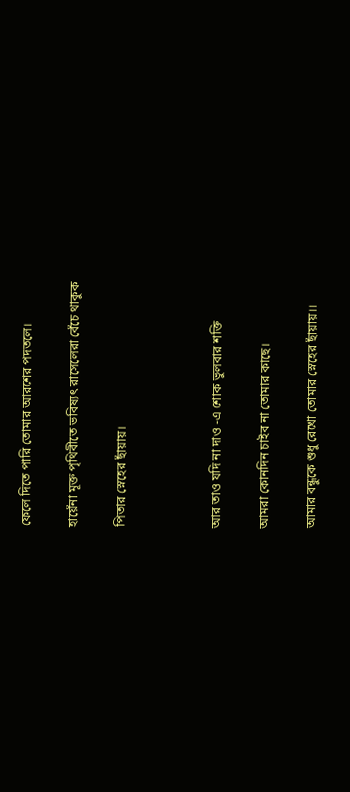ফেলে দিতে পারি তোমার আরশের পদতলে।

হায়েঁনা মূক্ত পৃথিবীতে ভবিষ্যৎ রাসেলেরা বেঁচে থাকুক

পিতার স্নেহের ছাঁয়ায়।



আর তাও যদি না দাও -এ শোক ভুলবার শক্তি

আমরা কোনদিন চাইব না তোমার কাছে।

আমার বন্ধুকে শুধু রেখো তোমার স্নেহের ছাঁয়ায়।।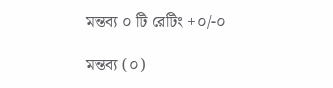মন্তব্য ০ টি রেটিং +০/-০

মন্তব্য (০)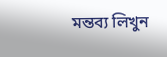মন্তব্য লিখুন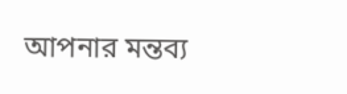আপনার মন্তব্য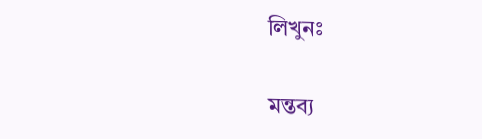লিখুনঃ

মন্তব্য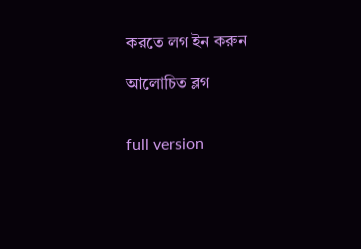করতে লগ ইন করুন

আলোচিত ব্লগ


full version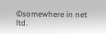©somewhere in net ltd.